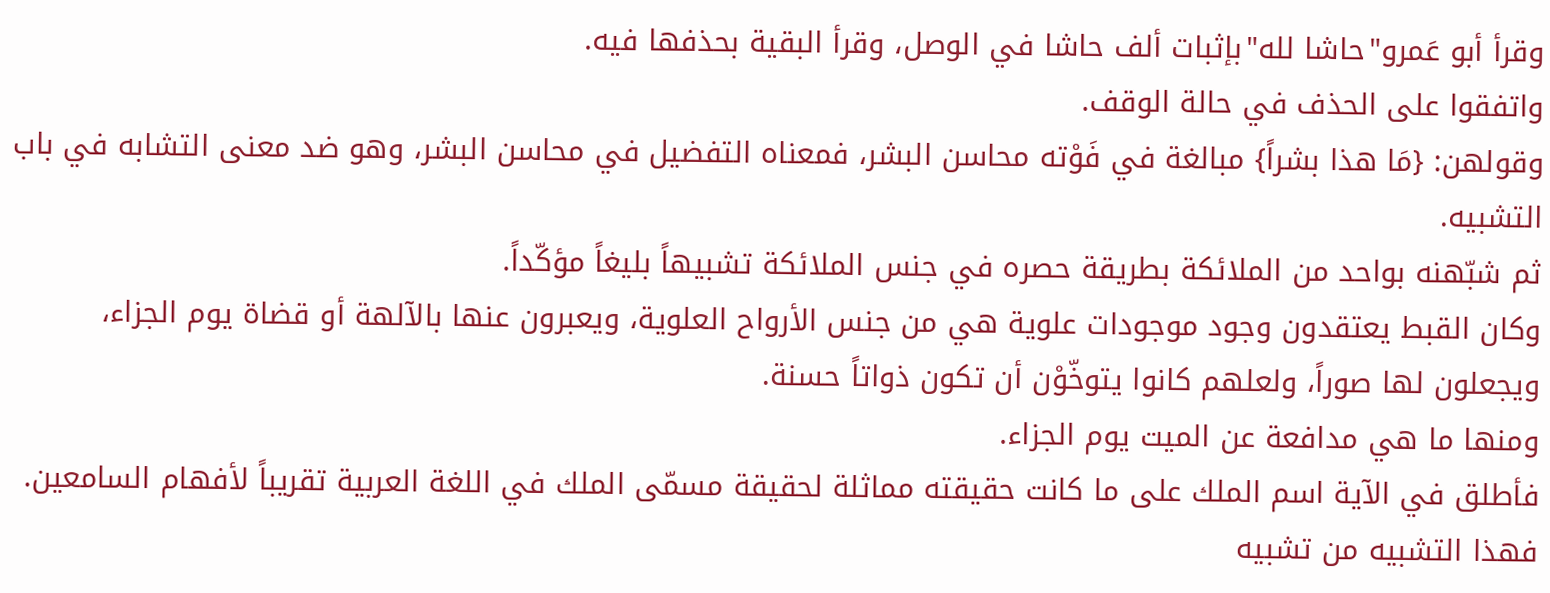وقرأ أبو عَمرو"حاشا لله"بإثبات ألف حاشا في الوصل، وقرأ البقية بحذفها فيه.
واتفقوا على الحذف في حالة الوقف.
وقولهن: {مَا هذا بشراً} مبالغة في فَوْته محاسن البشر، فمعناه التفضيل في محاسن البشر، وهو ضد معنى التشابه في باب التشبيه.
ثم شبّهنه بواحد من الملائكة بطريقة حصره في جنس الملائكة تشبيهاً بليغاً مؤكّداً.
وكان القبط يعتقدون وجود موجودات علوية هي من جنس الأرواح العلوية، ويعبرون عنها بالآلهة أو قضاة يوم الجزاء، ويجعلون لها صوراً، ولعلهم كانوا يتوخّوْن أن تكون ذواتاً حسنة.
ومنها ما هي مدافعة عن الميت يوم الجزاء.
فأطلق في الآية اسم الملك على ما كانت حقيقته مماثلة لحقيقة مسمّى الملك في اللغة العربية تقريباً لأفهام السامعين.
فهذا التشبيه من تشبيه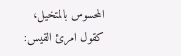المحسوس بالمتخيل، كقول امرئ القيس: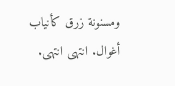ومسنونة زرق كأنياب أغوال. انتهى انتهى.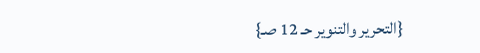{التحرير والتنوير حـ 12 صـ}